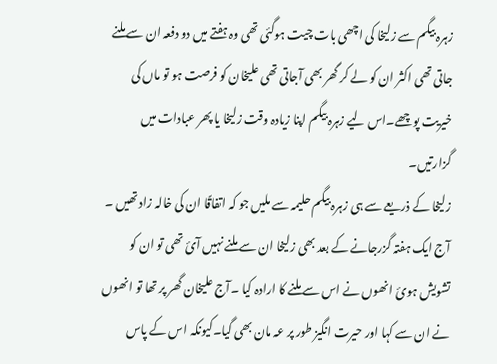زہرہ بیگم سے زلیخا کی اچھی بات چیت ہوگئی تھی وہ ہفتے میں دو دفعہ ان سے ملنے جاتی تھی اکثر ان کو لے کر گھر بھی آجاتی تھی علیخان کو فرصت ہو تو ماں کی خیریت پوچھے۔اس لیے زہرہ بیگم اپنا زیادہ وقت زلیخا یا پھر عبادات میں گزارتیں۔
زلیخا کے ذریعے سے ہی زہرہ بیگم حلیمہ سے ملیں جو کہ اتفاقًا ان کی خالہ زاد تھیں ۔
آج ایک ہفتہ گزرجانے کے بعد بھی زلیخا ان سے ملنے نہیں آئ تھی تو ان کو تشویش ہوئ انھوں نے اس سے ملنے کا ارادہ کیا ۔آج علیخان گھر پر تھا تو انھوں نے ان سے کہا اور حیرت انگیز طور پر عہ مان بھی گیا۔کیونکہ اس کے پاس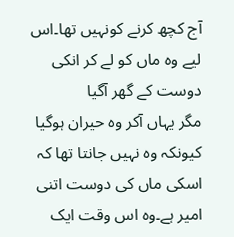آج کچھ کرنے کونہیں تھا۔اس لیے وہ ماں کو لے کر انکی دوست کے گھر آگیا
مگر یہاں آکر وہ حیران ہوگیا کیونکہ وہ نہیں جانتا تھا کہ اسکی ماں کی دوست اتنی امیر ہے۔وہ اس وقت ایک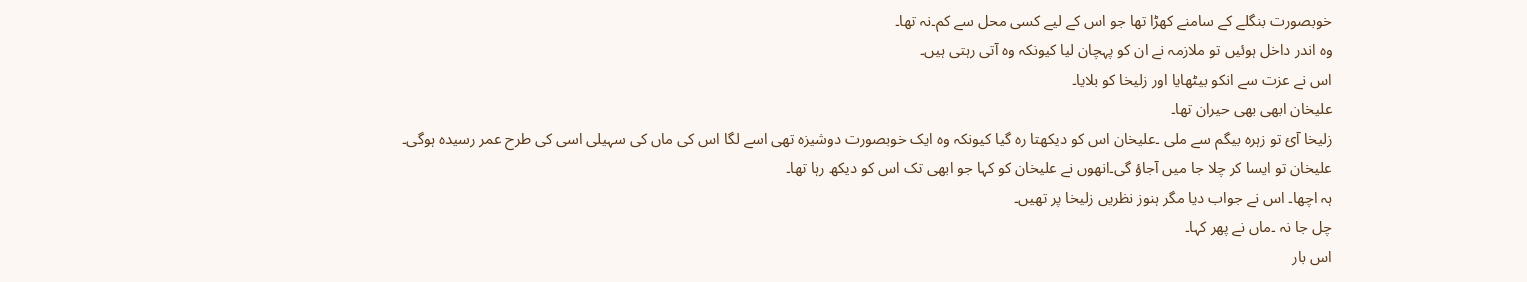خوبصورت بنگلے کے سامنے کھڑا تھا جو اس کے لیے کسی محل سے کم۔نہ تھا۔
وہ اندر داخل ہوئیں تو ملازمہ نے ان کو پہچان لیا کیونکہ وہ آتی رہتی ہیں۔
اس نے عزت سے انکو بیٹھایا اور زلیخا کو بلایا۔
علیخان ابھی بھی حیران تھا۔
زلیخا آئ تو زہرہ بیگم سے ملی ۔علیخان اس کو دیکھتا رہ گیا کیونکہ وہ ایک خوبصورت دوشیزہ تھی اسے لگا اس کی ماں کی سہیلی اسی کی طرح عمر رسیدہ ہوگی۔
علیخان تو ایسا کر چلا جا میں آجاؤ گی۔انھوں نے علیخان کو کہا جو ابھی تک اس کو دیکھ رہا تھا۔
ہہ اچھا۔ اس نے جواب دیا مگر ہنوز نظریں زلیخا پر تھیں۔
چل جا نہ ۔ماں نے پھر کہا۔
اس بار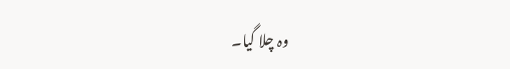وہ چلا گیا۔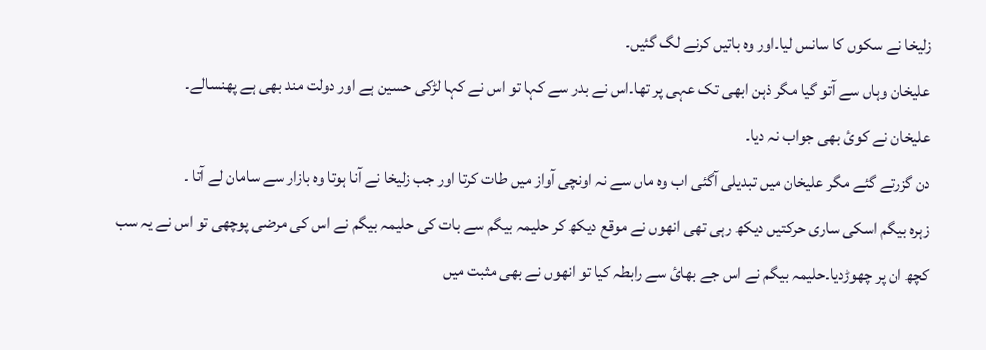زلیخا نے سکوں کا سانس لیا۔اور وہ باتیں کرنے لگ گئیں۔
علیخان وہاں سے آتو گیا مگر ذہن ابھی تک عہی پر تھا۔اس نے بدر سے کہا تو اس نے کہا لڑکی حسین ہے اور دولت مند بھی ہے پھنسالے۔
علیخان نے کوئ بھی جواب نہ دیا۔
دن گزرتے گئے مگر علیخان میں تبدیلی آگئی اب وہ ماں سے نہ اونچی آواز میں طات کرتا اور جب زلیخا نے آنا ہوتا وہ بازار سے سامان لے آتا ۔
زہرہ بیگم اسکی ساری حرکتیں دیکھ رہی تھی انھوں نے موقع دیکھ کر حلیمہ بیگم سے بات کی حلیمہ بیگم نے اس کی مرضی پوچھی تو اس نے یہ سب کچھ ان پر چھوڑدیا۔حلیمہ بیگم نے اس جے بھائ سے رابطہ کیا تو انھوں نے بھی مثبت میں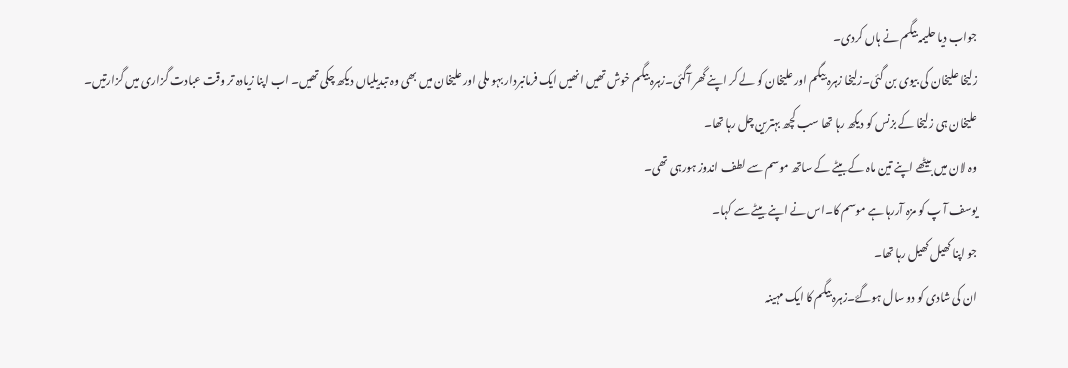جواب دیا حلیمہ بیگم نے ہاں کردی۔
زلیخا علیخان کی بیوی بن گئی۔زلیخا زہرہ بیگم اور علیخان کو لے کر اپنے گھر آگئی۔زہرہ بیگم خوش تھیں انھیں ایک فرمانبردار بہو ملی اور علیخان میں بھی وہ تبدیلیاں دیکھ چکی تھیں۔ اب اپنا زیادہ تر وقت عبادت گزاری میں گزارتیں۔
علیخان ہی زلیخا کے بزنس کو دیکھ رہا تھا سب کچھ بہترین چل رہا تھا۔
وہ لان میں بیٹھے اپنے تین ماہ کے بیٹے کے ساتھ موسم سے لطف اندوز ہورہی تھی۔
یوسف آ پ کو مزہ آررہا ہے موسم کا۔اس نے اپنے بیٹے سے کہا۔
جو اپنا کھیل کھیل رہا تھا۔
ان کی شادی کو دو سال ہوگۓ۔زہرہ بیگم کا ایک مہینہ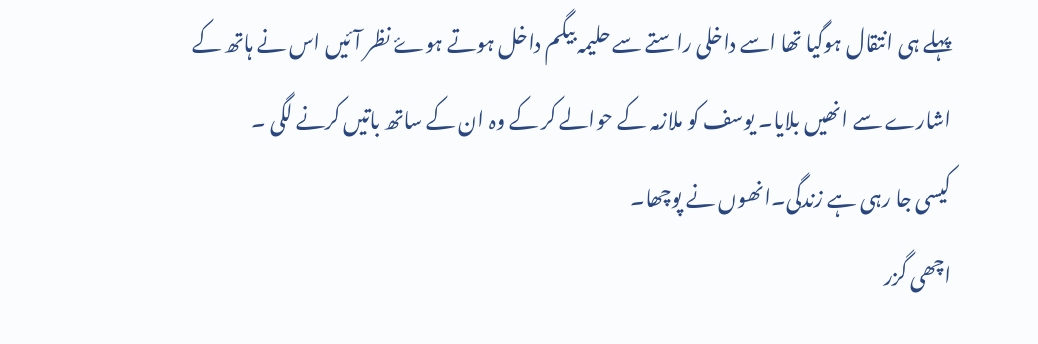پہلے ہی انتقال ہوگیا تھا اسے داخلی راستے سے حلیمہ بیگم داخل ہوتے ہوۓ نظر آئیں اس نے ہاتھ کے اشارے سے انھیں بلایا۔ یوسف کو ملازمہ کے حوالے کر کے وہ ان کے ساتھ باتیں کرنے لگی ۔
کیسی جا رہی ہے زندگی۔انھوں نے پوچھا۔
اچھی گزر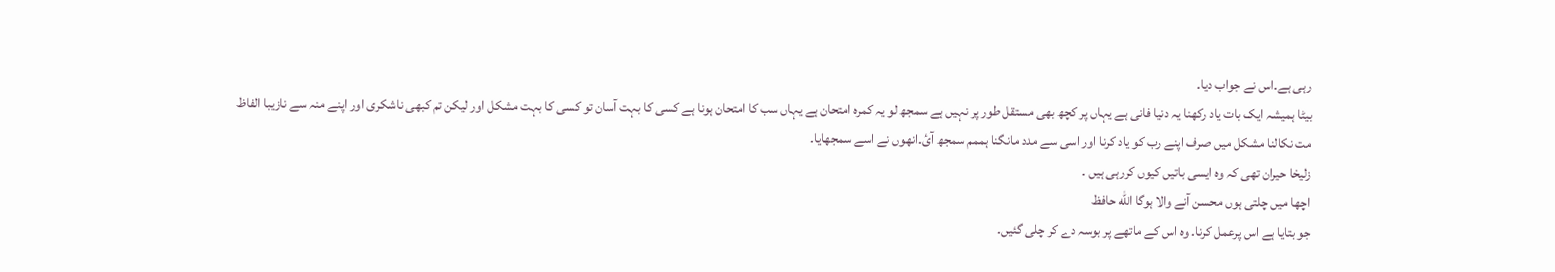رہی ہے۔اس نے جواب دیا۔
بیٹا ہمیشہ ایک بات یاد رکھنا یہ دنیا فانی ہے یہاں پر کچھ بھی مستقل طور پر نہیں ہے سمجھ لو یہ کمرہ امتحان ہے یہاں سب کا امتحان ہونا ہے کسی کا بہت آسان تو کسی کا بہت مشکل اور لیکن تم کبھی ناشکری اور اپنے منہ سے نازیبا الفاظ مت نکالنا مشکل میں صرف اپنے رب کو یاد کرنا اور اسی سے مدد مانگنا ہممم سمجھ آئ۔انھوں نے اسے سمجھایا۔
زلیخا حیران تھی کہ وہ ایسی باتیں کیوں کررہی ہیں ۔
اچھا میں چلتی ہوں محسن آنے والا ہوگا الله حافظ
جو بتایا ہے اس پرعمل کرنا۔ وہ اس کے ماتھے پر بوسہ دے کر چلی گئیں۔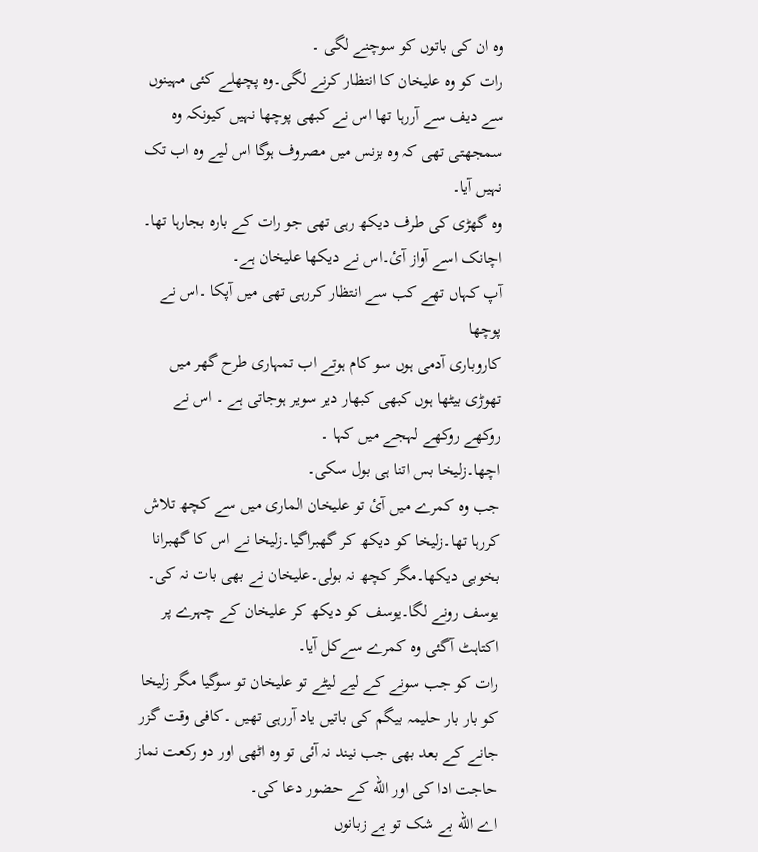وہ ان کی باتوں کو سوچنے لگی ۔
رات کو وہ علیخان کا انتظار کرنے لگی۔وہ پچھلے کئی مہینوں سے دیف سے آررہا تھا اس نے کبھی پوچھا نہیں کیونکہ وہ سمجھتی تھی کہ وہ بزنس میں مصروف ہوگا اس لیے وہ اب تک نہیں آیا۔
وہ گھڑی کی طرف دیکھ رہی تھی جو رات کے بارہ بجارہا تھا۔
اچانک اسے آواز آئ۔اس نے دیکھا علیخان ہے۔
آپ کہاں تھے کب سے انتظار کررہی تھی میں آپکا ۔اس نے پوچھا
کاروباری آدمی ہوں سو کام ہوتے اب تمہاری طرح گھر میں تھوڑی بیٹھا ہوں کبھی کبھار دیر سویر ہوجاتی ہے ۔ اس نے روکھے روکھے لہجے میں کہا ۔
اچھا۔زلیخا بس اتنا ہی بول سکی۔
جب وہ کمرے میں آئ تو علیخان الماری میں سے کچھ تلاش کررہا تھا۔زلیخا کو دیکھ کر گھبراگیا۔زلیخا نے اس کا گھبرانا بخوبی دیکھا۔مگر کچھ نہ بولی۔علیخان نے بھی بات نہ کی۔
یوسف رونے لگا۔یوسف کو دیکھ کر علیخان کے چہرے پر اکتاہٹ آگئی وہ کمرے سےکل آیا۔
رات کو جب سونے کے لیے لیٹے تو علیخان تو سوگیا مگر زلیخا کو بار بار حلیمہ بیگم کی باتیں یاد آررہی تھیں ۔کافی وقت گزر جانے کے بعد بھی جب نیند نہ آئی تو وہ اٹھی اور دو رکعت نماز حاجت ادا کی اور الله کے حضور دعا کی۔
اے الله بے شک تو بے زبانوں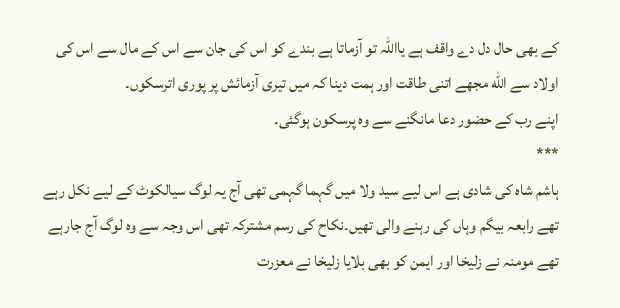کے بھی حال دل دے واقف ہے یااللہ تو آزماتا ہے بندے کو اس کی جان سے اس کے مال سے اس کی اولاد سے الله مجھے اتنی طاقت اور ہمت دینا کہ میں تیری آزمائش پر پوری اترسکوں۔
اپنے رب کے حضور دعا مانگنے سے وہ پرسکون ہوگئی۔
***
ہاشم شاہ کی شادی ہے اس لیے سید ولا میں گہما گہمی تھی آج یہ لوگ سیالکوٹ کے لیے نکل رہے تھے رابعہ بیگم وہاں کی رہنے والی تھیں۔نکاح کی رسم مشترکہ تھی اس وجہ سے وہ لوگ آج جارہے تھے مومنہ نے زلیخا اور ایمن کو بھی بلایا زلیخا نے معزرت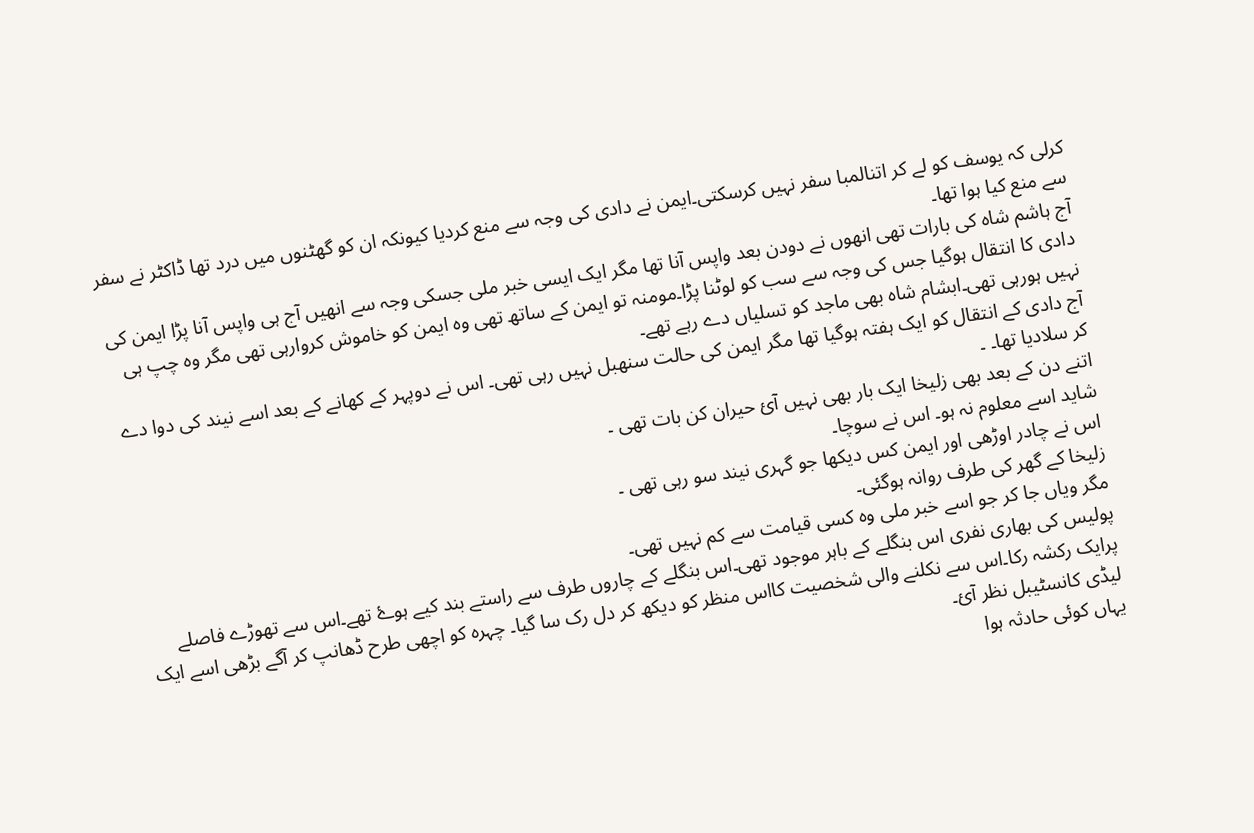کرلی کہ یوسف کو لے کر اتنالمبا سفر نہیں کرسکتی۔ایمن نے دادی کی وجہ سے منع کردیا کیونکہ ان کو گھٹنوں میں درد تھا ڈاکٹر نے سفر سے منع کیا ہوا تھا۔
آج ہاشم شاہ کی بارات تھی انھوں نے دودن بعد واپس آنا تھا مگر ایک ایسی خبر ملی جسکی وجہ سے انھیں آج ہی واپس آنا پڑا ایمن کی دادی کا انتقال ہوگیا جس کی وجہ سے سب کو لوٹنا پڑا۔مومنہ تو ایمن کے ساتھ تھی وہ ایمن کو خاموش کروارہی تھی مگر وہ چپ ہی نہیں ہورہی تھی۔ابشام شاہ بھی ماجد کو تسلیاں دے رہے تھے۔
آج دادی کے انتقال کو ایک ہفتہ ہوگیا تھا مگر ایمن کی حالت سنھبل نہیں رہی تھی۔ اس نے دوپہر کے کھانے کے بعد اسے نیند کی دوا دے کر سلادیا تھا۔ ۔
اتنے دن کے بعد بھی زلیخا ایک بار بھی نہیں آئ حیران کن بات تھی ۔
شاید اسے معلوم نہ ہو۔ اس نے سوچا۔
اس نے چادر اوڑھی اور ایمن کس دیکھا جو گہری نیند سو رہی تھی ۔
زلیخا کے گھر کی طرف روانہ ہوگئی۔
مگر ویاں جا کر جو اسے خبر ملی وہ کسی قیامت سے کم نہیں تھی۔
پولیس کی بھاری نفری اس بنگلے کے باہر موجود تھی۔اس بنگلے کے چاروں طرف سے راستے بند کیے ہوۓ تھے۔اس سے تھوڑے فاصلے پرایک رکشہ رکا۔اس سے نکلنے والی شخصیت کااس منظر کو دیکھ کر دل رک سا گیا۔ چہرہ کو اچھی طرح ڈھانپ کر آگے بڑھی اسے ایک لیڈی کانسٹیبل نظر آئ۔
یہاں کوئی حادثہ ہوا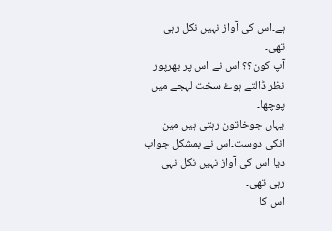ہے۔اس کی آواز نہیں نکل رہی تھی۔
آپ کون؟؟ اس نے اس پر بھرپور نظر ڈالتے ہوۓ سخت لہجے میں پوچھا۔
یہاں جوخاتون رہتی ہیں مین انکی دوست۔اس نے بمشکل جواب دیا اس کی آواز نہیں نکل نہی رہی تھی۔
اس کا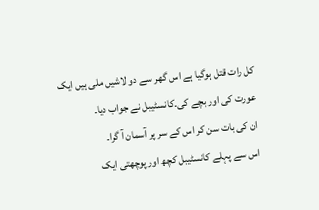کل رات قتل ہوگیا ہے اس گھر سے دو لاشیں ملی ہیں ایک عورت کی اور بچے کی۔کانسٹیبل نے جواب دیا۔
ان کی بات سن کر اس کے سر پر آسمان آ گرا۔
اس سے پہلے کانسٹیبل کچھ اور پوچھتی ایک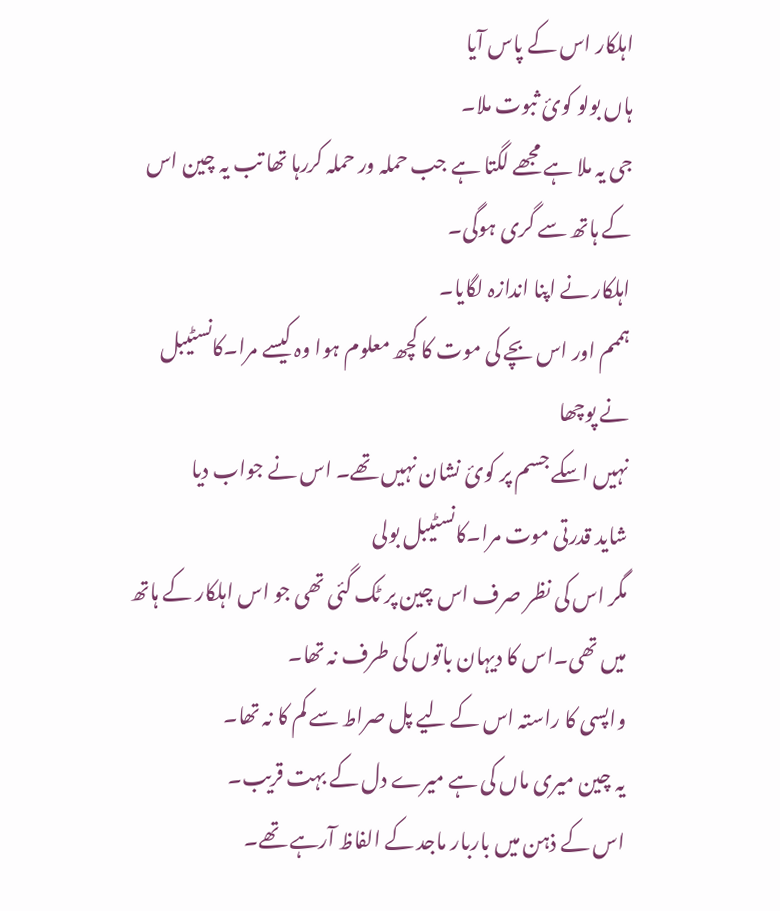اہلکار اس کے پاس آیا
ہاں بولو کوئ ثبوت ملا۔
جی یہ ملا ہے مجھے لگتا ہے جب حملہ ور حملہ کررہا تھا تب یہ چین اس کے ہاتھ سے گری ہوگی۔
اہلکار نے اپنا اندازہ لگایا۔
ہممم اور اس بچے کی موت کا کچھ معلوم ہوا وہ کیسے مرا۔کانسٹیبل نے پوچھا
نہیں اسکے جسم پر کوئ نشان نہیں تھے۔ اس نے جواب دیا
شاید قدرتی موت مرا۔کانسٹیبل بولی
مگر اس کی نظر صرف اس چین پر ٹک گئی تھی جو اس اہلکار کے ہاتھ میں تھی۔اس کا دیہان باتوں کی طرف نہ تھا۔
واپسی کا راستہ اس کے لیے پل صراط سے کم کا نہ تھا۔
یہ چین میری ماں کی ہے میرے دل کے بہت قریب۔
اس کے ذہن میں باربار ماجد کے الفاظ آرہے تھے۔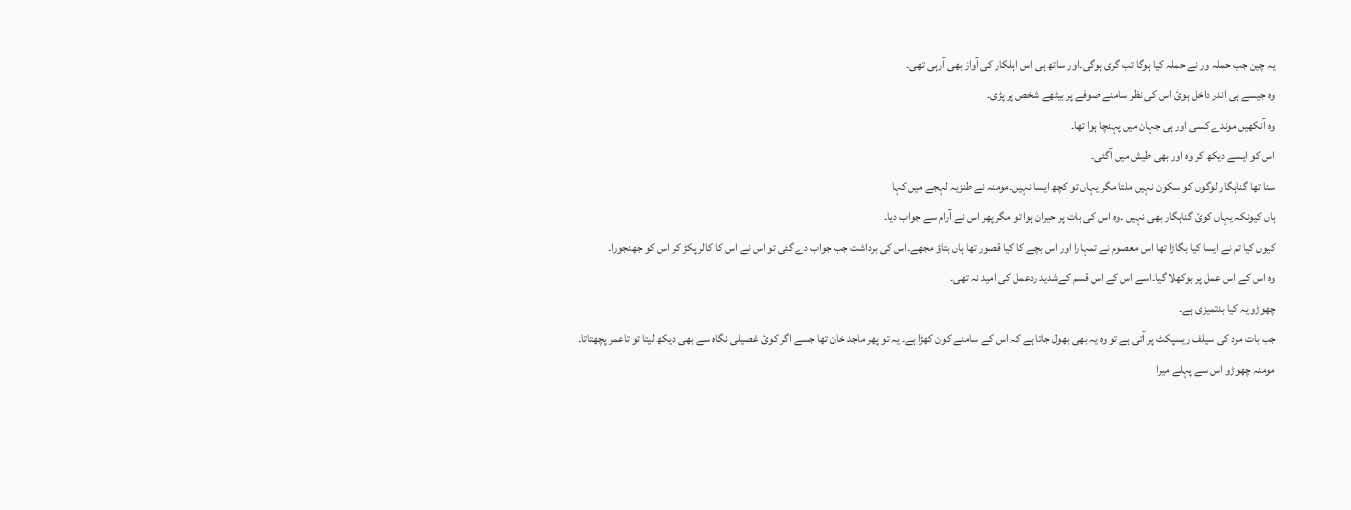یہ چین جب حملہ ور نے حملہ کیا ہوگا تب گری ہوگی۔اور ساتھ ہی اس اہلکار کی آواز بھی آرہی تھی۔
وہ جیسے ہی اندر داخل ہوئ اس کی نظر سامنے صوفے پر بیٹھے شخص پر پڑی۔
وہ آنکھیں موندے کسی اور ہی جہان میں پہنچا ہوا تھا۔
اس کو ایسے دیکھ کر وہ اور بھی طیش میں آگئی۔
سنا تھا گناہگار لوگوں کو سکون نہیں ملتا مگر یہاں تو کچھ ایسا نہیں۔مومنہ نے طنزیہ لہجے میں کہا
ہاں کیونکہ یہاں کوئ گناہگار بھی نہیں ۔وہ اس کی بات پر حیران ہوا تو مگر پھر اس نے آرام سے جواب دیا۔
کیوں کیا تم نے ایسا کیا بگاڑا تھا اس معصوم نے تمہارا اور اس بچے کا کیا قصور تھا ہاں بتاؤ مجھے۔اس کی برداشت جب جواب دے گئی تو اس نے اس کا کالر پکڑ کر اس کو جھنجورا۔
وہ اس کے اس عمل پر بوکھلا گیا۔اسے اس کے اس قسم کےشدید ردعمل کی امید نہ تھی۔
چھوڑو یہ کیا بدتمیزی ہے۔
جب بات مرد کی سیلف ریسپکٹ پر آتی ہے تو وہ یہ بھی بھول جاتا ہے کہ اس کے سامنے کون کھڑا ہے۔ یہ تو پھر ماجد خان تھا جسے اگر کوئ غصیلی نگاہ سے بھی دیکھ لیتا تو تاعمر پچھتاتا۔
مومنہ چھوڑو اس سے پہلے میرا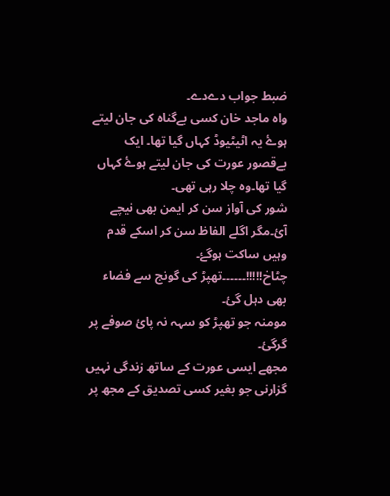ضبط جواب دےدے۔
واہ ماجد خان کسی بےگناہ کی جان لیتے ہوۓ یہ اٹیٹیوڈ کہاں گیا تھا۔ ایک بےقصور عورت کی جان لیتے ہوۓ کہاں گیا تھا۔وہ چلا رہی تھی۔
شور کی آواز سن کر ایمن بھی نیچے آئ۔مگر اگلے الفاظ سن کر اسکے قدم وہیں ساکت ہوگۓ۔
چٹاخ!!!!!۔۔۔۔۔۔تھپڑ کی گونج سے فضاء بھی دہل گئ۔
مومنہ جو تھپڑ کو سہہ نہ پائ صوفے پر گرگئ۔
مجھے ایسی عورت کے ساتھ زندگی نہیں گزارنی جو بغیر کسی تصدیق کے مجھ پر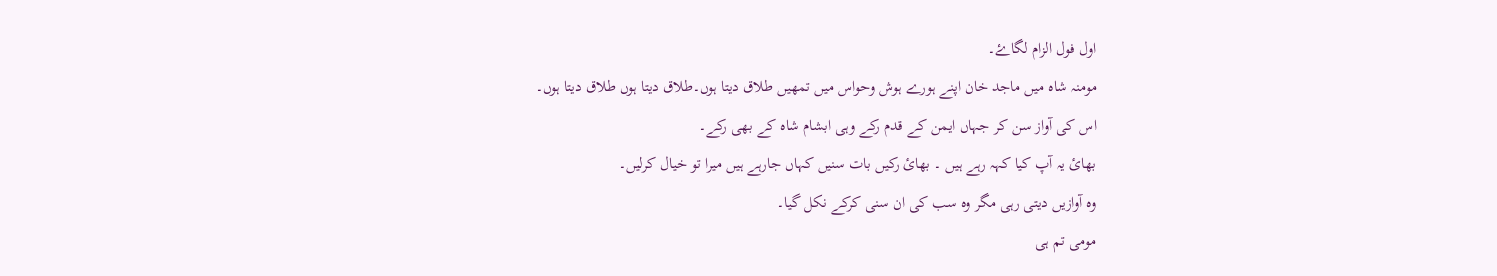اول فول الزام لگاۓ۔
مومنہ شاہ میں ماجد خان اپنے ہورے ہوش وحواس میں تمھیں طلاق دیتا ہوں۔طلاق دیتا ہوں طلاق دیتا ہوں۔
اس کی آواز سن کر جہاں ایمن کے قدم رکے وہی ابشام شاہ کے بھی رکے۔
بھائ یہ آپ کیا کہہ رہے ہیں ۔ بھائ رکیں بات سنیں کہاں جارہے ہیں میرا تو خیال کرلیں۔
وہ آوازیں دیتی رہی مگر وہ سب کی ان سنی کرکے نکل گیا۔
مومی تم ہی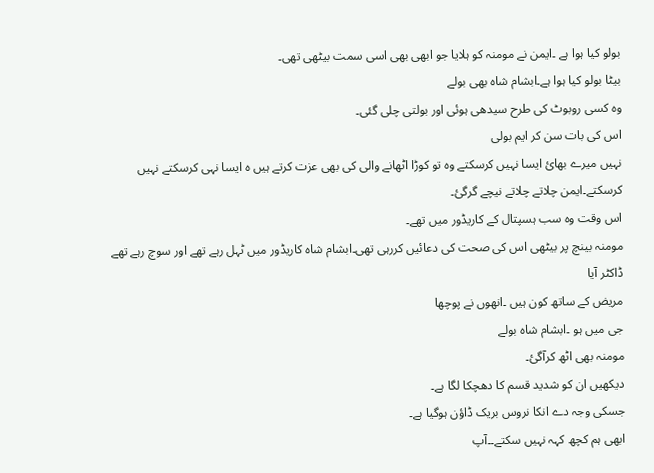بولو کیا ہوا ہے ۔ایمن نے مومنہ کو ہلایا جو ابھی بھی اسی سمت بیٹھی تھی۔
بیٹا بولو کیا ہوا ہے۔ابشام شاہ بھی بولے
وہ کسی روبوٹ کی طرح سیدھی ہوئی اور بولتی چلی گئی۔
اس کی بات سن کر ایم بولی
نہیں میرے بھائ ایسا نہیں کرسکتے وہ تو کوڑا اٹھانے والی کی بھی عزت کرتے ہیں ہ ایسا نہی کرسکتے نہیں کرسکتے۔ایمن چلاتے چلاتے نیچے گرگئ۔
اس وقت وہ سب ہسپتال کے کاریڈور میں تھے۔
مومنہ بینچ پر بیٹھی اس کی صحت کی دعائیں کررہی تھی۔ابشام شاہ کاریڈور میں ٹہل رہے تھے اور سوچ رہے تھے ڈاکٹر آیا
مریض کے ساتھ کون ہیں ۔انھوں نے پوچھا
جی میں ہو ۔ابشام شاہ بولے
مومنہ بھی اٹھ کرآگئ۔
دیکھیں ان کو شدید قسم کا دھچکا لگا ہے۔
جسکی وجہ دے انکا نروس بریک ڈاؤن ہوگیا ہے۔
ابھی ہم کچھ کہہ نہیں سکتے۔۔آپ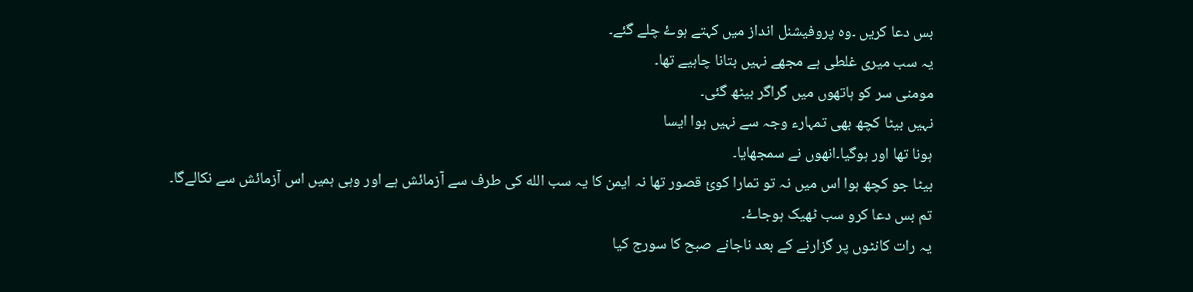بس دعا کریں ۔وہ پروفیشنل انداز میں کہتے ہوۓ چلے گئے۔
یہ سب میری غلطی ہے مجھے نہیں بتانا چاہیے تھا۔
مومنی سر کو ہاتھوں میں گراگر بیٹھ گئی۔
نہیں بیٹا کچھ بھی تمہارء وجہ سے نہیں ہوا ایسا
ہونا تھا اور ہوگیا۔انھوں نے سمجھایا۔
بیٹا جو کچھ ہوا اس میں نہ تو تمارا کوئ قصور تھا نہ ایمن کا یہ سب الله کی طرف سے آزمائش ہے اور وہی ہمیں اس آزمائش سے نکالےگا۔
تم بس دعا کرو سب ٹھیک ہوجاۓ۔
یہ رات کانٹوں پر گزارنے کے بعد ناجانے صبح کا سورج کیا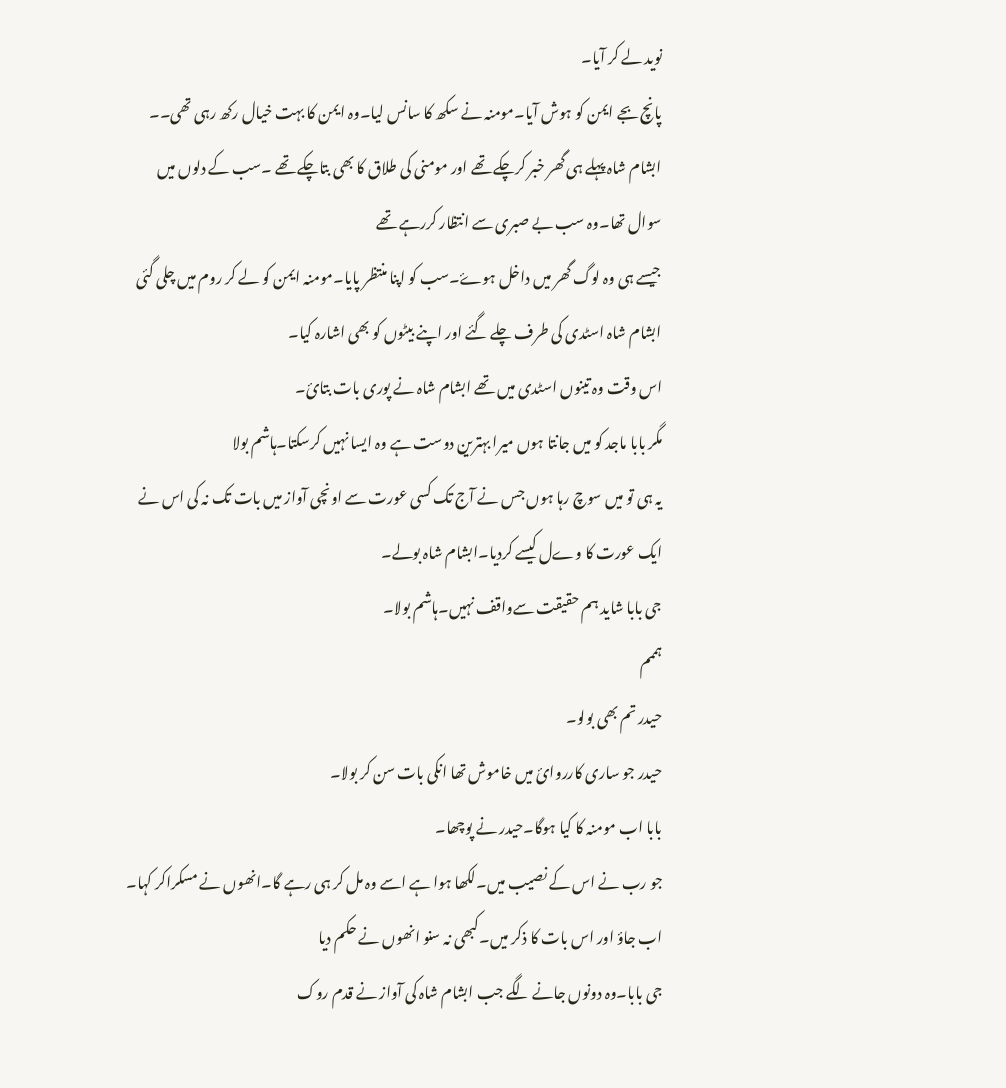نوید لے کر آیا۔
پانچ بجے ایمن کو ہوش آیا۔مومنہ نے سکھ کا سانس لیا۔وہ ایمن کا بہت خیال رکھ رہی تھی۔۔
ابشام شاہ پہلے ہی گھر خبر کرچکے تھے اور مومنی کی طلاق کا بھی بتاچکے تھے ۔سب کے دلوں میں سوال تھا۔وہ سب بے صبری سے انتظار کررہے تھے
جیسے ہی وہ لوگ گھر میں داخل ہوۓ۔سب کو اپنا منتظر پایا۔مومنہ ایمن کو لے کر روم میں چلی گئی
ابشام شاہ اسٹدی کی طرف چلے گئے اور اپنے بیٹوں کو بھی اشارہ کیا۔
اس وقت وہ تینوں اسٹدی میں تھے ابشام شاہ نے پوری بات بتائ۔
مگر بابا ماجد کو میں جانتا ہوں میرا بہترین دوست ہے وہ ایسا نہیں کرسکتا۔ہاشم بولا
یہ ہی تو میں سوچ رہا ہوں جس نے آج تک کسی عورت سے اونچی آواز میں بات تک نہ کی اس نے ایک عورت کا وےل کیسے کردیا۔ابشام شاہ بولے۔
جی بابا شاید ہم حقیقت سےواقف نہیں۔ہاشم بولا۔
ہممم
حیدر تم بھی بولو۔
حیدر جو ساری کارروائ میں خاموش تھا انکی بات سن کر بولا۔
بابا اب مومنہ کا کیا ہوگا۔حیدر نے پوچھا۔
جو رب نے اس کے نصیب میں۔لکھا ہوا ہے اسے وہ مل کر ہی رہے گا۔انھوں نے مسکراکر کہا۔
اب جاؤ اور اس بات کا ذکر میں۔کبھی نہ سنو انھوں نے حکم دیا
جی بابا۔وہ دونوں جانے لگے جب ابشام شاہ کی آواز نے قدم روک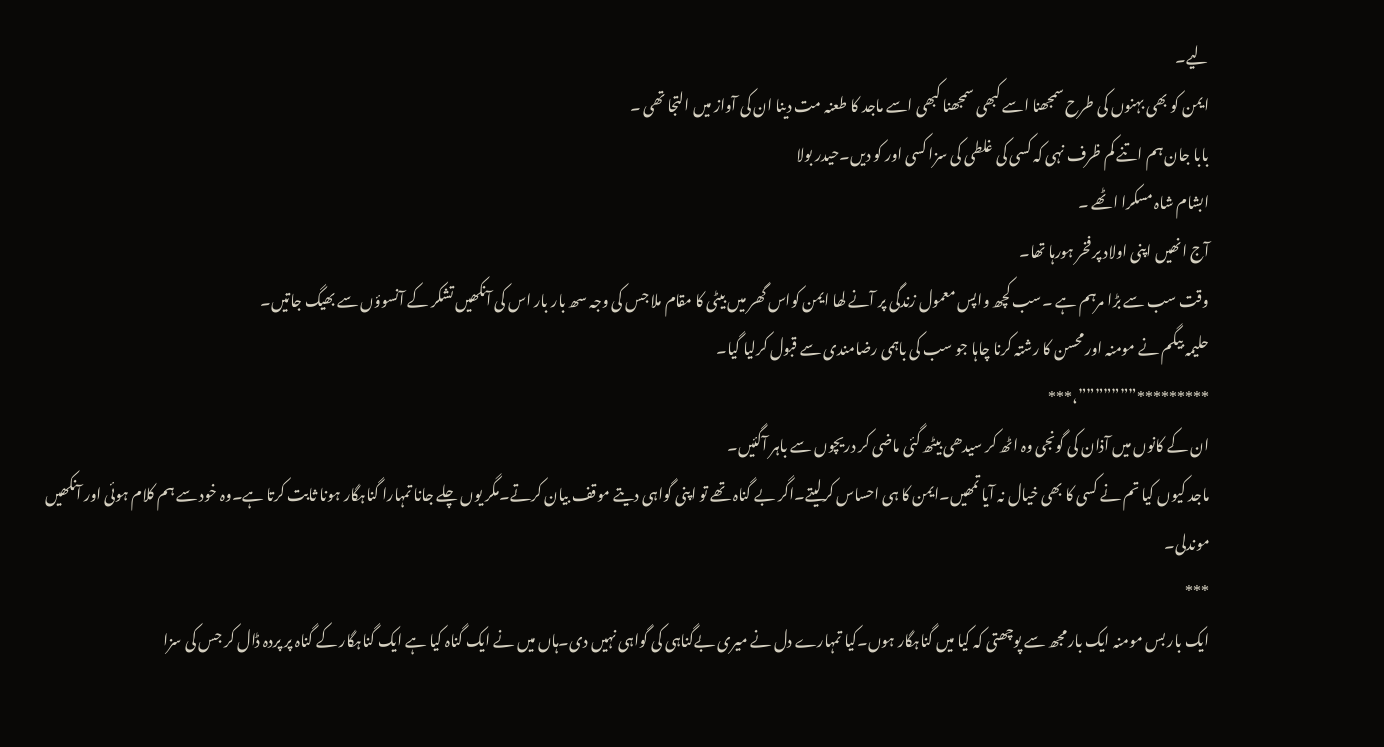لیے۔
ایمن کو بھی بہنوں کی طرح سمجھنا اسے کبھی سمجھنا کبھی اسے ماجد کا طعنہ مت دینا ان کی آواز میں التجا تھی ۔
بابا جان ہم اتنے کم ظرف نہی کہ کسی کی غلطی کی سزا کسی اور کو دیں۔حیدر بولا
ابشام شاہ مسکرا اٹھے ۔
آج انھیں اپنی اولاد پر فخر ہورہا تھا۔
وقت سب سے بڑا مرہم ہے ۔سب کچھ واپس معمول زندگی پر آنے لھا ایمن کواس گھر میں بیٹی کا مقام ملا جس کی وجہ سھ بار بار اس کی آنکھیں تشکر کے آنسوؤں سے بھیگ جاتیں۔
حلیمہ بیگم نے مومنہ اور محسن کا رشتہ کرنا چاہا جو سب کی باہمی رضامندی سے قبول کرلیا گیا۔
*********”””””””،***
ان کے کانوں میں آذان کی گونجی وہ اٹھ کر سیدھی بیٹھ گئی ماضی کر دریچوں سے باہر آگئیں۔
ماجد کیوں کیا تم نے کسی کا بھی خیال نہ آیا تمھیں۔ایمن کا ہی احساس کرلیتے۔اگر بے گناہ تھے تو اپنی گواہی دیتے موقف بیان کرتے۔مگر یوں چلے جانا تمہارا گناہگار ہونا ثابت کرتا ہے۔وہ خود سے ہم کلام ہوئی اور آنکھیں موندلی۔
***
ایک بار بس مومنہ ایک بار مجھ سے پوچھتی کہ کیا میں گناہگار ہوں۔کیا تمہارے دل نے میری بےگناہی کی گواہی نہیں دی۔ہاں میں نے ایک گناہ کیا ہے ایک گناہگار کے گناہ پر پردہ ڈال کر جس کی سزا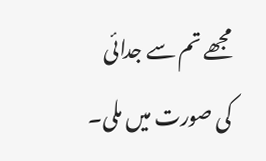مجھے تم سے جدائی کی صورت میں ملی۔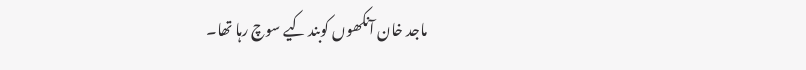ماجد خان آنکھوں کوبند کیے سوچ رہا تھا۔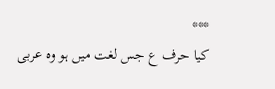***
کیا حرف ع جس لغت میں ہو وہ عربی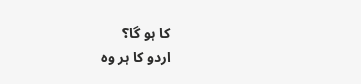کا ہو گا؟
اردو کا ہر وہ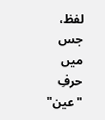لفظ، جس میں حرفِ "عین"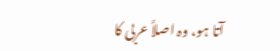آتا ہو، وہ اصلاً عربی کا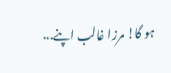ہو گا! مرزا غالب اپنے...